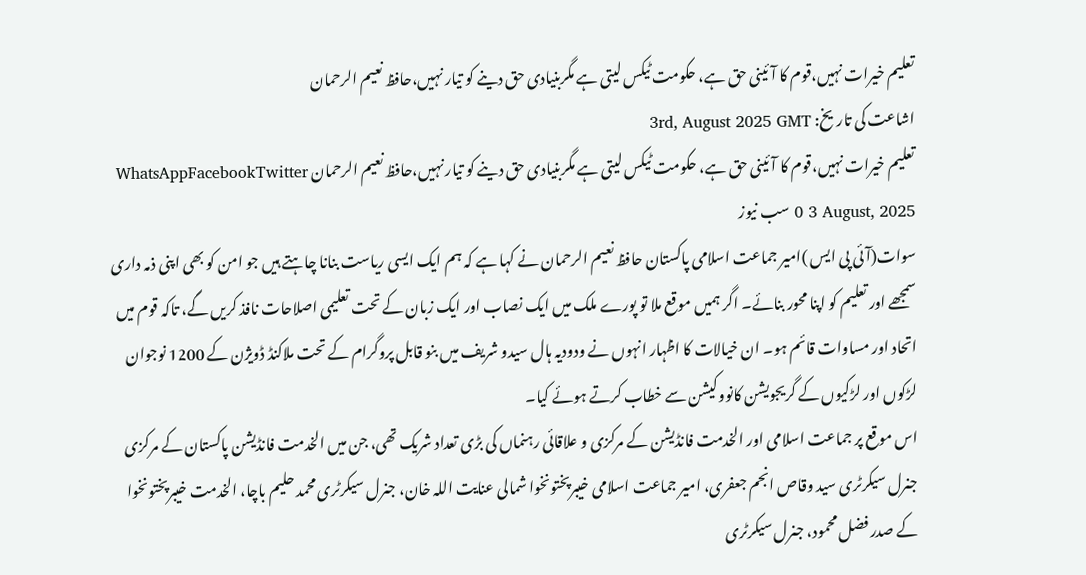تعلیم خیرات نہیں،قوم کا آئینی حق ہے، حکومت ٹیکس لیتی ہے مگربنیادی حق دینے کو تیار نہیں،حافظ نعیم الرحمان
اشاعت کی تاریخ: 3rd, August 2025 GMT
تعلیم خیرات نہیں،قوم کا آئینی حق ہے، حکومت ٹیکس لیتی ہے مگربنیادی حق دینے کو تیار نہیں،حافظ نعیم الرحمان WhatsAppFacebookTwitter 0 3 August, 2025 سب نیوز
سوات(آئی پی ایس )امیر جماعت اسلامی پاکستان حافظ نعیم الرحمان نے کہا ہے کہ ہم ایک ایسی ریاست بنانا چاہتے ہیں جو امن کو بھی اپنی ذمہ داری سمجھے اور تعلیم کو اپنا محور بنائے۔ اگر ہمیں موقع ملا تو پورے ملک میں ایک نصاب اور ایک زبان کے تحت تعلیمی اصلاحات نافذ کریں گے، تاکہ قوم میں اتحاد اور مساوات قائم ہو۔ ان خیالات کا اظہار انہوں نے ودودیہ ہال سیدو شریف میں بنو قابل پروگرام کے تحت ملاکنڈ ڈویژن کے 1200 نوجوان لڑکوں اور لڑکیوں کے گریجویشن کانووکیشن سے خطاب کرتے ہوئے کیا۔
اس موقع پر جماعت اسلامی اور الخدمت فانڈیشن کے مرکزی و علاقائی رہنماں کی بڑی تعداد شریک تھی، جن میں الخدمت فانڈیشن پاکستان کے مرکزی جنرل سیکرٹری سید وقاص انجم جعفری، امیر جماعت اسلامی خیبرپختونخوا شمالی عنایت اللہ خان، جنرل سیکرٹری محمد حلیم باچا، الخدمت خیبرپختونخوا کے صدر فضل محمود، جنرل سیکرٹری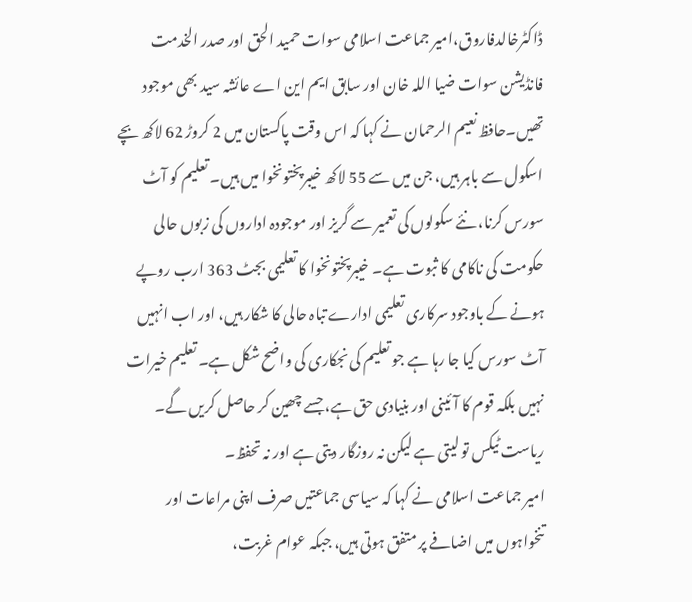ڈاکٹرخالدفاروق،امیر جماعت اسلامی سوات حمید الحق اور صدر الخدمت فانڈیشن سوات ضیا اللہ خان اور سابق ایم این اے عائشہ سید بھی موجود تھیں۔حافظ نعیم الرحمان نے کہا کہ اس وقت پاکستان میں 2 کروڑ 62 لاکھ بچے اسکول سے باہر ہیں، جن میں سے 55 لاکھ خیبرپختونخوا میں ہیں۔ تعلیم کو آٹ سورس کرنا، نئے سکولوں کی تعمیر سے گریز اور موجودہ اداروں کی زبوں حالی حکومت کی ناکامی کا ثبوت ہے۔ خیبرپختونخوا کا تعلیمی بجٹ 363 ارب روپے ہونے کے باوجود سرکاری تعلیمی ادارے تباہ حالی کا شکار ہیں، اور اب انہیں آٹ سورس کیا جا رہا ہے جو تعلیم کی نجکاری کی واضح شکل ہے۔ تعلیم خیرات نہیں بلکہ قوم کا آئینی اور بنیادی حق ہے، جسے چھین کر حاصل کریں گے۔ ریاست ٹیکس تو لیتی ہے لیکن نہ روزگار دیتی ہے اور نہ تحفظ۔
امیر جماعت اسلامی نے کہا کہ سیاسی جماعتیں صرف اپنی مراعات اور تنخواہوں میں اضافے پر متفق ہوتی ہیں، جبکہ عوام غربت،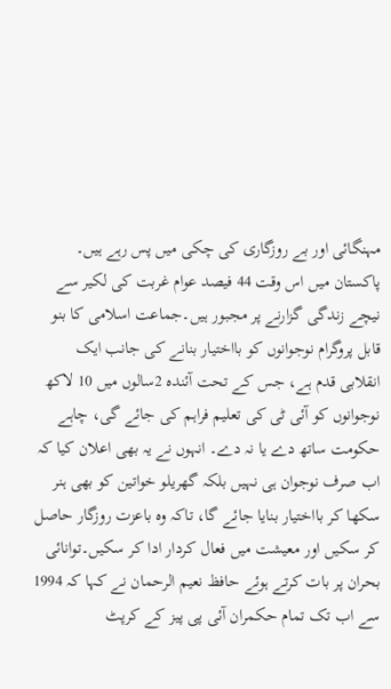مہنگائی اور بے روزگاری کی چکی میں پس رہے ہیں۔ پاکستان میں اس وقت 44 فیصد عوام غربت کی لکیر سے نیچے زندگی گزارنے پر مجبور ہیں۔جماعت اسلامی کا بنو قابل پروگرام نوجوانوں کو بااختیار بنانے کی جانب ایک انقلابی قدم ہے، جس کے تحت آئندہ 2سالوں میں 10 لاکھ نوجوانوں کو آئی ٹی کی تعلیم فراہم کی جائے گی، چاہے حکومت ساتھ دے یا نہ دے۔ انہوں نے یہ بھی اعلان کیا کہ اب صرف نوجوان ہی نہیں بلکہ گھریلو خواتین کو بھی ہنر سکھا کر بااختیار بنایا جائے گا، تاکہ وہ باعزت روزگار حاصل کر سکیں اور معیشت میں فعال کردار ادا کر سکیں۔توانائی بحران پر بات کرتے ہوئے حافظ نعیم الرحمان نے کہا کہ 1994 سے اب تک تمام حکمران آئی پی پیز کے کرپٹ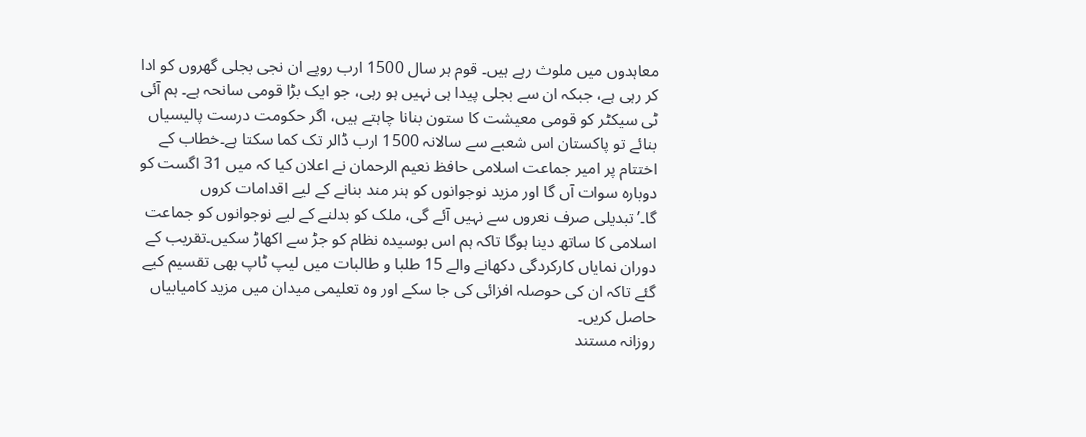معاہدوں میں ملوث رہے ہیں۔ قوم ہر سال 1500 ارب روپے ان نجی بجلی گھروں کو ادا کر رہی ہے، جبکہ ان سے بجلی پیدا ہی نہیں ہو رہی، جو ایک بڑا قومی سانحہ ہے۔ ہم آئی ٹی سیکٹر کو قومی معیشت کا ستون بنانا چاہتے ہیں، اگر حکومت درست پالیسیاں بنائے تو پاکستان اس شعبے سے سالانہ 1500 ارب ڈالر تک کما سکتا ہے۔خطاب کے اختتام پر امیر جماعت اسلامی حافظ نعیم الرحمان نے اعلان کیا کہ میں 31 اگست کو دوبارہ سوات آں گا اور مزید نوجوانوں کو ہنر مند بنانے کے لیے اقدامات کروں گا۔’تبدیلی صرف نعروں سے نہیں آئے گی، ملک کو بدلنے کے لیے نوجوانوں کو جماعت اسلامی کا ساتھ دینا ہوگا تاکہ ہم اس بوسیدہ نظام کو جڑ سے اکھاڑ سکیں۔تقریب کے دوران نمایاں کارکردگی دکھانے والے 15 طلبا و طالبات میں لیپ ٹاپ بھی تقسیم کیے گئے تاکہ ان کی حوصلہ افزائی کی جا سکے اور وہ تعلیمی میدان میں مزید کامیابیاں حاصل کریں۔
روزانہ مستند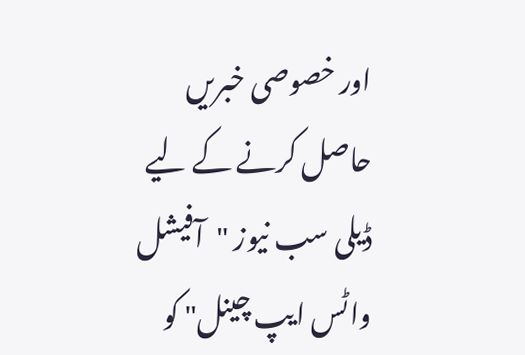اور خصوصی خبریں حاصل کرنے کے لیے ڈیلی سب نیوز "آفیشل واٹس ایپ چینل" کو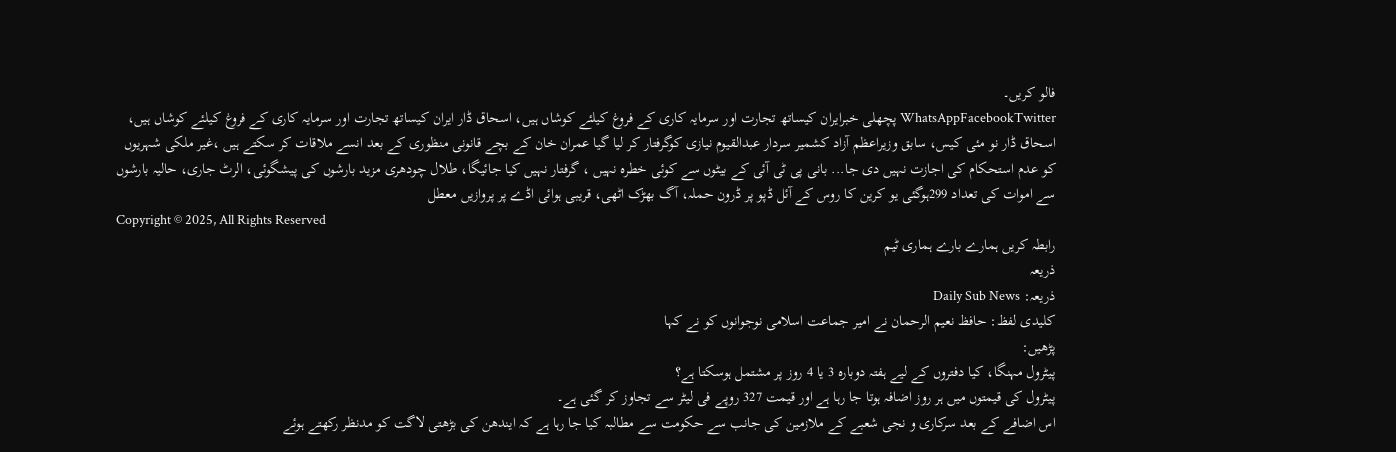فالو کریں۔
WhatsAppFacebookTwitter پچھلی خبرایران کیساتھ تجارت اور سرمایہ کاری کے فروغ کیلئے کوشاں ہیں، اسحاق ڈار ایران کیساتھ تجارت اور سرمایہ کاری کے فروغ کیلئے کوشاں ہیں، اسحاق ڈار نو مئی کیس، سابق وزیراعظم آزاد کشمیر سردار عبدالقیوم نیازی کوگرفتار کر لیا گیا عمران خان کے بچے قانونی منظوری کے بعد انسے ملاقات کر سکتے ہیں ،غیر ملکی شہریوں کو عدم استحکام کی اجازت نہیں دی جا... بانی پی ٹی آئی کے بیٹوں سے کوئی خطرہ نہیں ، گرفتار نہیں کیا جائیگا، طلال چودھری مزید بارشوں کی پیشگوئی، الرٹ جاری، حالیہ بارشوں سے اموات کی تعداد 299ہوگئی یو کرین کا روس کے آئل ڈپو پر ڈرون حملہ، آگ بھڑک اٹھی، قریبی ہوائی اڈے پر پروازیں معطل
Copyright © 2025, All Rights Reserved
رابطہ کریں ہمارے بارے ہماری ٹیم
ذریعہ
ذریعہ: Daily Sub News
کلیدی لفظ: حافظ نعیم الرحمان نے امیر جماعت اسلامی نوجوانوں کو نے کہا
پڑھیں:
پیٹرول مہنگا، کیا دفتروں کے لیے ہفتہ دوبارہ 3 یا 4 روز پر مشتمل ہوسکتا ہے؟
پیٹرول کی قیمتوں میں ہر روز اضافہ ہوتا جا رہا ہے اور قیمت 327 روپے فی لیٹر سے تجاوز کر گئی ہے۔
اس اضافے کے بعد سرکاری و نجی شعبے کے ملازمین کی جانب سے حکومت سے مطالبہ کیا جا رہا ہے کہ ایندھن کی بڑھتی لاگت کو مدنظر رکھتے ہوئے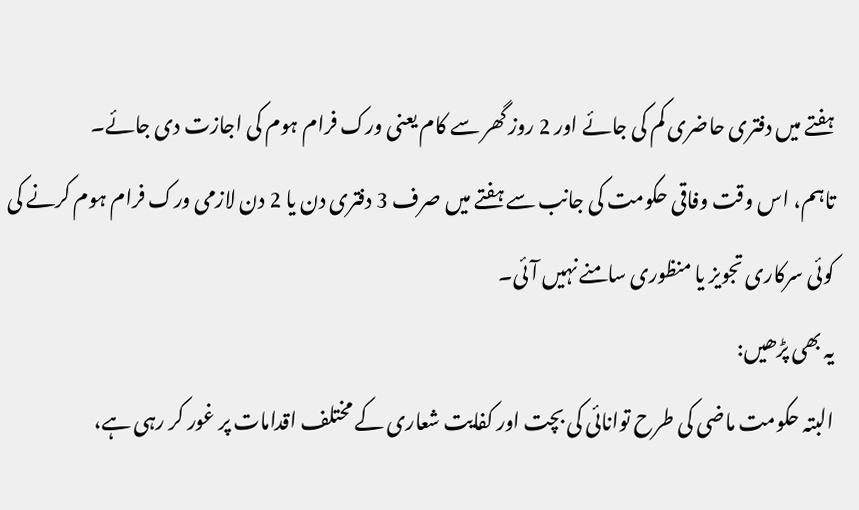ہفتے میں دفتری حاضری کم کی جائے اور 2 روز گھر سے کام یعنی ورک فرام ہوم کی اجازت دی جائے۔
تاہم، اس وقت وفاقی حکومت کی جانب سے ہفتے میں صرف 3 دفتری دن یا 2 دن لازمی ورک فرام ہوم کرنے کی کوئی سرکاری تجویز یا منظوری سامنے نہیں آئی۔
یہ بھی پڑھیں:
البتہ حکومت ماضی کی طرح توانائی کی بچت اور کفایت شعاری کے مختلف اقدامات پر غور کر رہی ہے،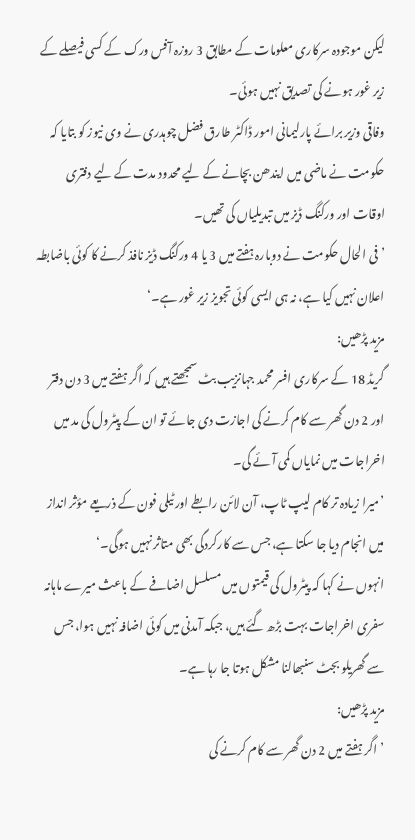لیکن موجودہ سرکاری معلومات کے مطابق 3 روزہ آفس ورک کے کسی فیصلے کے زیر غور ہونے کی تصدیق نہیں ہوئی۔
وفاقی وزیر برائے پارلیمانی امور ڈاکٹر طارق فضل چوہدری نے وی نیوز کو بتایا کہ حکومت نے ماضی میں ایندھن بچانے کے لیے محدود مدت کے لیے دفتری اوقات اور ورکنگ ڈیز میں تبدیلیاں کی تھیں۔
’فی الحال حکومت نے دوبارہ ہفتے میں 3 یا 4 ورکنگ ڈیز نافذ کرنے کا کوئی باضابطہ اعلان نہیں کیا ہے، نہ ہی ایسی کوئی تجویز زیر غور ہے۔‘
مزید پڑھیں:
گریڈ 18 کے سرکاری افسر محمد جہانزیب بٹ سمجھتے ہیں کہ اگر ہفتے میں 3 دن دفتر اور 2 دن گھر سے کام کرنے کی اجازت دی جائے تو ان کے پیٹرول کی مد میں اخراجات میں نمایاں کمی آئے گی۔
’میرا زیادہ تر کام لیپ ٹاپ، آن لائن رابطے اور ٹیلی فون کے ذریعے مؤثر انداز میں انجام دیا جا سکتا ہے، جس سے کارکردگی بھی متاثر نہیں ہوگی۔‘
انہوں نے کہا کہ پیٹرول کی قیمتوں میں مسلسل اضافے کے باعث میرے ماہانہ سفری اخراجات بہت بڑھ گئے ہیں، جبکہ آمدنی میں کوئی اضافہ نہیں ہوا، جس سے گھریلو بجٹ سنبھالنا مشکل ہوتا جا رہا ہے۔
مزید پڑھیں:
’اگر ہفتے میں 2 دن گھر سے کام کرنے کی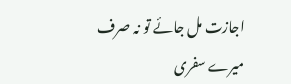اجازت مل جائے تو نہ صرف میرے سفری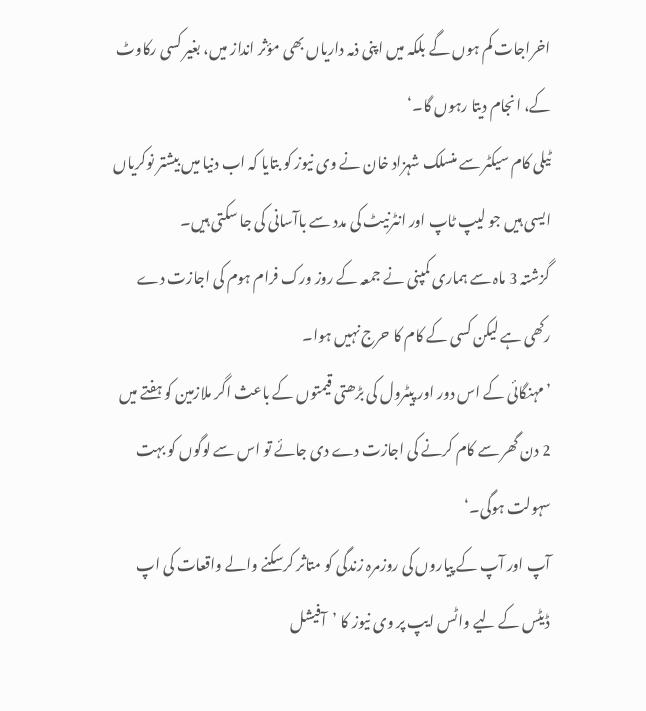اخراجات کم ہوں گے بلکہ میں اپنی ذمہ داریاں بھی مؤثر انداز میں، بغیر کسی رکاوٹ کے، انجام دیتا رہوں گا۔‘
ٹیلی کام سیکٹر سے منسلک شہزاد خان نے وی نیوز کو بتایا کہ اب دنیا میں بیشتر نوکریاں ایسی ہیں جو لیپ ٹاپ اور انٹرنیٹ کی مدد سے باآسانی کی جا سکتی ہیں۔
گزشتہ 3 ماہ سے ہماری کمپنی نے جمعہ کے روز ورک فرام ہوم کی اجازت دے رکھی ہے لیکن کسی کے کام کا حرج نہیں ہوا۔
’مہنگائی کے اس دور اور پیٹرول کی بڑھتی قیمتوں کے باعث اگر ملازمین کو ہفتے میں 2 دن گھر سے کام کرنے کی اجازت دے دی جائے تو اس سے لوگوں کو بہت سہولت ہوگی۔‘
آپ اور آپ کے پیاروں کی روزمرہ زندگی کو متاثر کرسکنے والے واقعات کی اپ ڈیٹس کے لیے واٹس ایپ پر وی نیوز کا ’آفیشل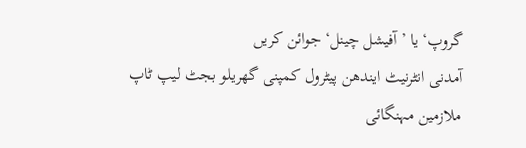گروپ‘ یا ’آفیشل چینل‘ جوائن کریں
آمدنی انٹرنیٹ ایندھن پیٹرول کمپنی گھریلو بجٹ لیپ ٹاپ ملازمین مہنگائی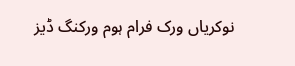نوکریاں ورک فرام ہوم ورکنگ ڈیز